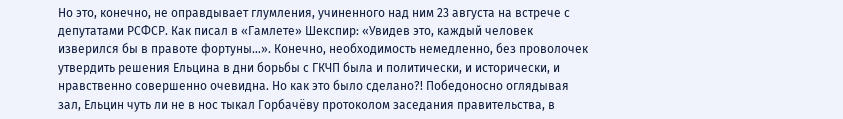Но это, конечно, не оправдывает глумления, учиненного над ним 23 августа на встрече с депутатами РСФСР. Как писал в «Гамлете» Шекспир: «Увидев это, каждый человек изверился бы в правоте фортуны…». Конечно, необходимость немедленно, без проволочек утвердить решения Ельцина в дни борьбы с ГКЧП была и политически, и исторически, и нравственно совершенно очевидна. Но как это было сделано?! Победоносно оглядывая зал, Ельцин чуть ли не в нос тыкал Горбачёву протоколом заседания правительства, в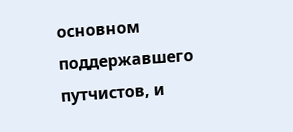основном поддержавшего путчистов, и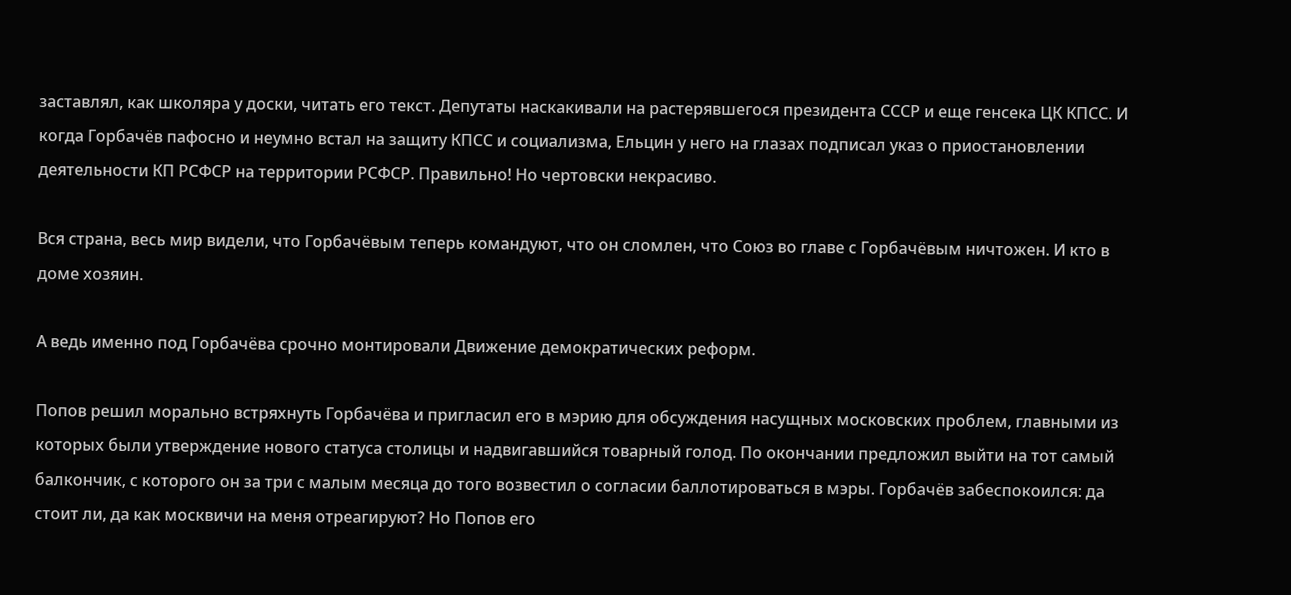заставлял, как школяра у доски, читать его текст. Депутаты наскакивали на растерявшегося президента СССР и еще генсека ЦК КПСС. И когда Горбачёв пафосно и неумно встал на защиту КПСС и социализма, Ельцин у него на глазах подписал указ о приостановлении деятельности КП РСФСР на территории РСФСР. Правильно! Но чертовски некрасиво.

Вся страна, весь мир видели, что Горбачёвым теперь командуют, что он сломлен, что Союз во главе с Горбачёвым ничтожен. И кто в доме хозяин.

А ведь именно под Горбачёва срочно монтировали Движение демократических реформ.

Попов решил морально встряхнуть Горбачёва и пригласил его в мэрию для обсуждения насущных московских проблем, главными из которых были утверждение нового статуса столицы и надвигавшийся товарный голод. По окончании предложил выйти на тот самый балкончик, с которого он за три с малым месяца до того возвестил о согласии баллотироваться в мэры. Горбачёв забеспокоился: да стоит ли, да как москвичи на меня отреагируют? Но Попов его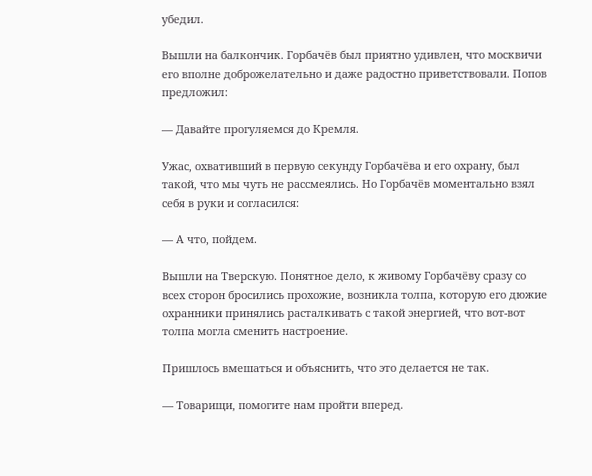убедил.

Вышли на балкончик. Горбачёв был приятно удивлен, что москвичи его вполне доброжелательно и даже радостно приветствовали. Попов предложил:

— Давайте прогуляемся до Кремля.

Ужас, охвативший в первую секунду Горбачёва и его охрану, был такой, что мы чуть не рассмеялись. Но Горбачёв моментально взял себя в руки и согласился:

— А что, пойдем.

Вышли на Тверскую. Понятное дело, к живому Горбачёву сразу со всех сторон бросились прохожие, возникла толпа, которую его дюжие охранники принялись расталкивать с такой энергией, что вот-вот толпа могла сменить настроение.

Пришлось вмешаться и объяснить, что это делается не так.

— Товарищи, помогите нам пройти вперед.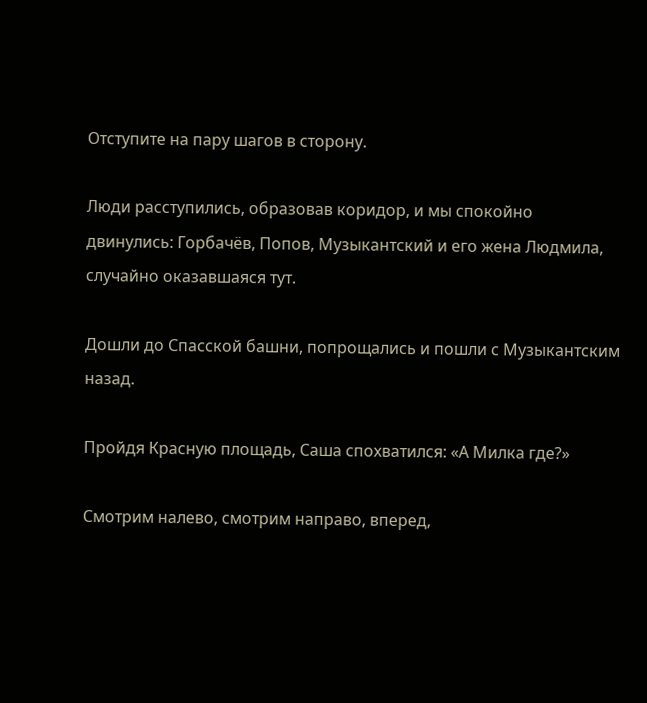Отступите на пару шагов в сторону.

Люди расступились, образовав коридор, и мы спокойно двинулись: Горбачёв, Попов, Музыкантский и его жена Людмила, случайно оказавшаяся тут.

Дошли до Спасской башни, попрощались и пошли с Музыкантским назад.

Пройдя Красную площадь, Саша спохватился: «А Милка где?»

Смотрим налево, смотрим направо, вперед,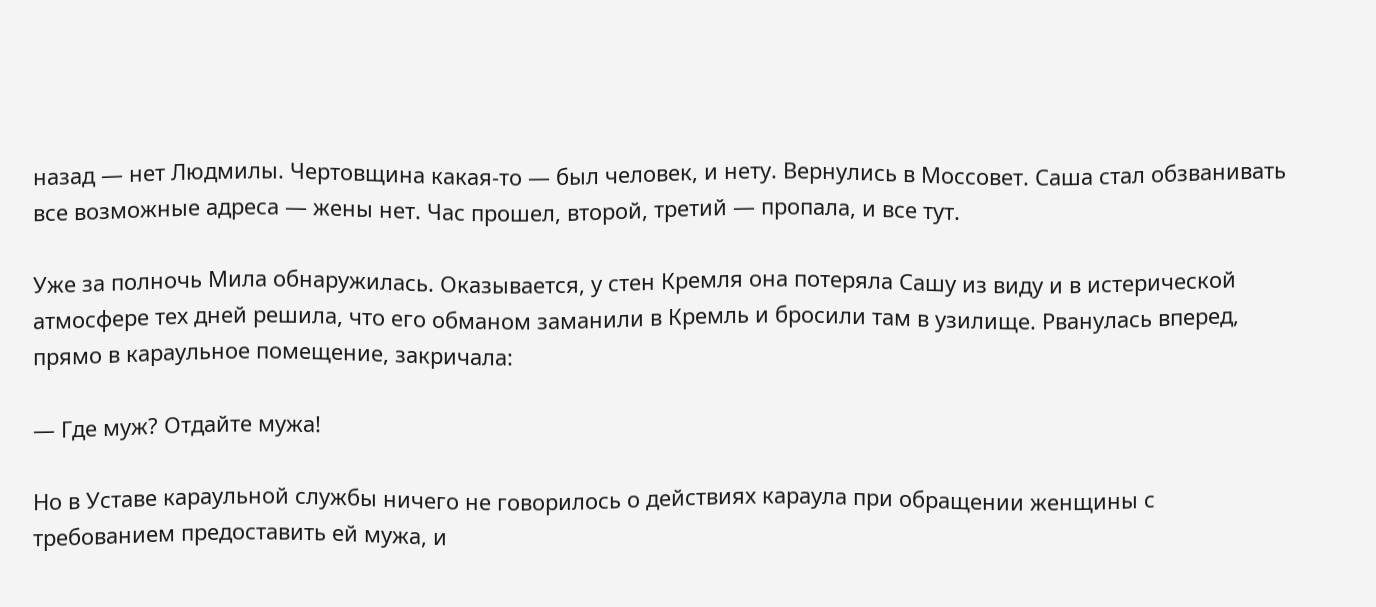назад — нет Людмилы. Чертовщина какая-то — был человек, и нету. Вернулись в Моссовет. Саша стал обзванивать все возможные адреса — жены нет. Час прошел, второй, третий — пропала, и все тут.

Уже за полночь Мила обнаружилась. Оказывается, у стен Кремля она потеряла Сашу из виду и в истерической атмосфере тех дней решила, что его обманом заманили в Кремль и бросили там в узилище. Рванулась вперед, прямо в караульное помещение, закричала:

— Где муж? Отдайте мужа!

Но в Уставе караульной службы ничего не говорилось о действиях караула при обращении женщины с требованием предоставить ей мужа, и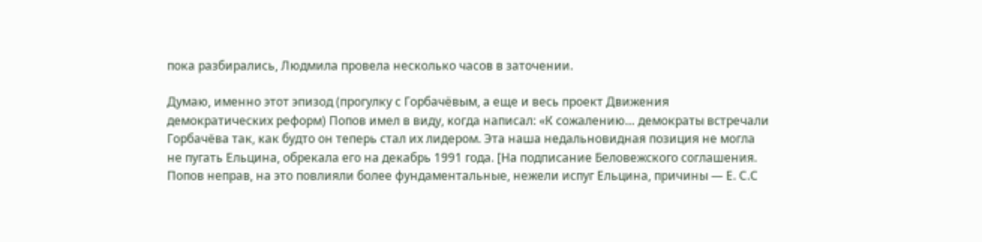пока разбирались, Людмила провела несколько часов в заточении.

Думаю, именно этот эпизод (прогулку с Горбачёвым, а еще и весь проект Движения демократических реформ) Попов имел в виду, когда написал: «К сожалению… демократы встречали Горбачёва так, как будто он теперь стал их лидером. Эта наша недальновидная позиция не могла не пугать Ельцина, обрекала его на декабрь 1991 года. [На подписание Беловежского соглашения. Попов неправ, на это повлияли более фундаментальные, нежели испуг Ельцина, причины — Е. С.С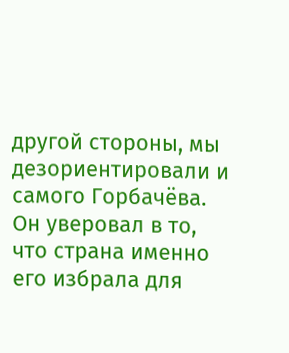другой стороны, мы дезориентировали и самого Горбачёва. Он уверовал в то, что страна именно его избрала для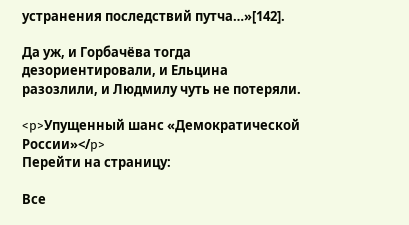устранения последствий путча…»[142].

Да уж, и Горбачёва тогда дезориентировали, и Ельцина разозлили, и Людмилу чуть не потеряли.

<p>Упущенный шанс «Демократической России»</p>
Перейти на страницу:

Все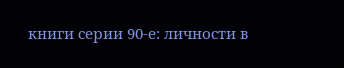книги серии 90-е: личности в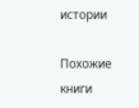истории

Похожие книги